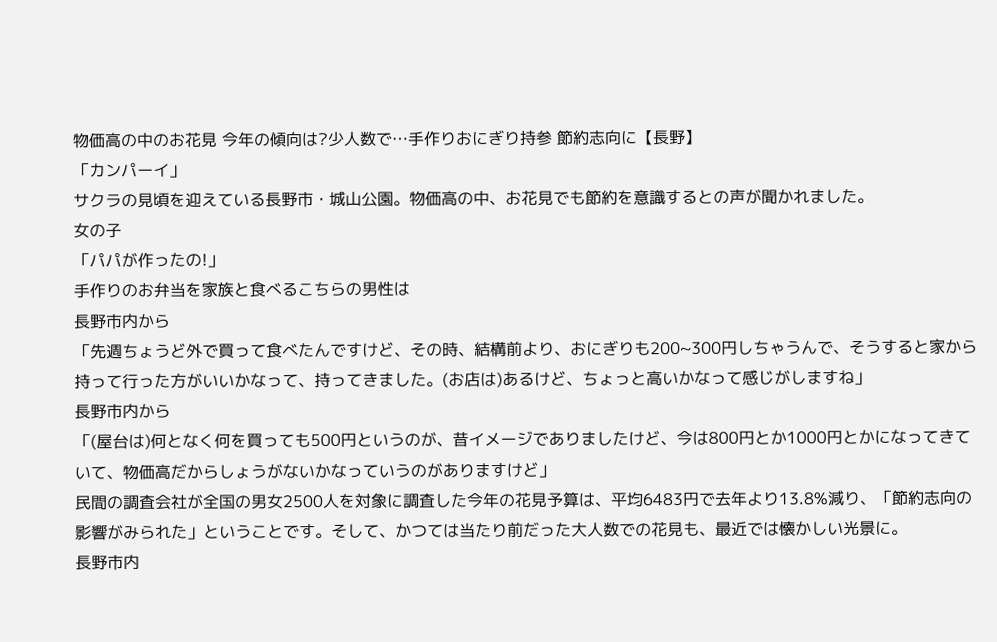物価高の中のお花見 今年の傾向は?少人数で…手作りおにぎり持参 節約志向に【長野】
「カンパーイ」
サクラの見頃を迎えている長野市・城山公園。物価高の中、お花見でも節約を意識するとの声が聞かれました。
女の子
「パパが作ったの!」
手作りのお弁当を家族と食べるこちらの男性は
長野市内から
「先週ちょうど外で買って食べたんですけど、その時、結構前より、おにぎりも200~300円しちゃうんで、そうすると家から持って行った方がいいかなって、持ってきました。(お店は)あるけど、ちょっと高いかなって感じがしますね」
長野市内から
「(屋台は)何となく何を買っても500円というのが、昔イメージでありましたけど、今は800円とか1000円とかになってきていて、物価高だからしょうがないかなっていうのがありますけど」
民間の調査会社が全国の男女2500人を対象に調査した今年の花見予算は、平均6483円で去年より13.8%減り、「節約志向の影響がみられた」ということです。そして、かつては当たり前だった大人数での花見も、最近では懐かしい光景に。
長野市内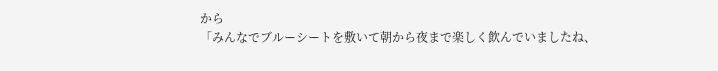から
「みんなでブルーシートを敷いて朝から夜まで楽しく飲んでいましたね、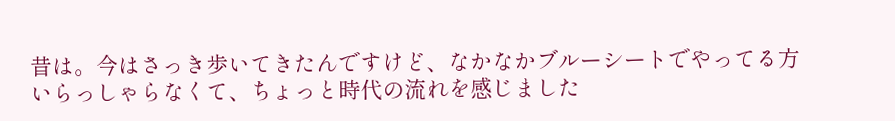昔は。今はさっき歩いてきたんですけど、なかなかブルーシートでやってる方いらっしゃらなくて、ちょっと時代の流れを感じました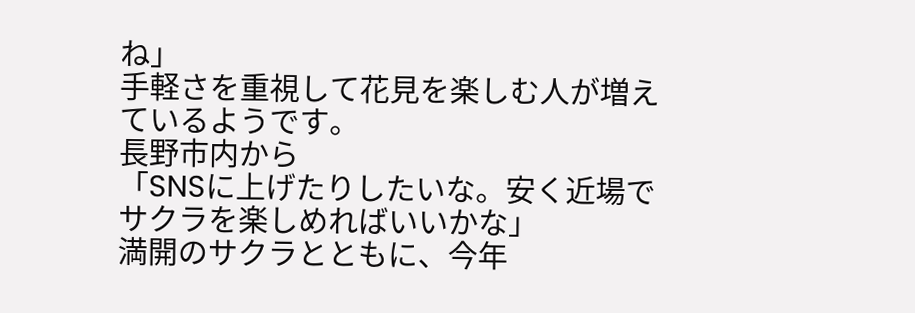ね」
手軽さを重視して花見を楽しむ人が増えているようです。
長野市内から
「SNSに上げたりしたいな。安く近場でサクラを楽しめればいいかな」
満開のサクラとともに、今年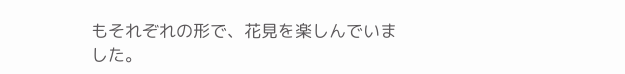もそれぞれの形で、花見を楽しんでいました。